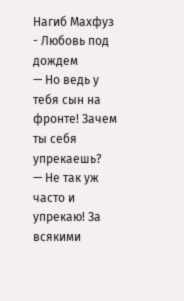Нагиб Махфуз - Любовь под дождем
— Но ведь у тебя сын на фронте! Зачем ты себя упрекаешь?
— Не так уж часто и упрекаю! За всякими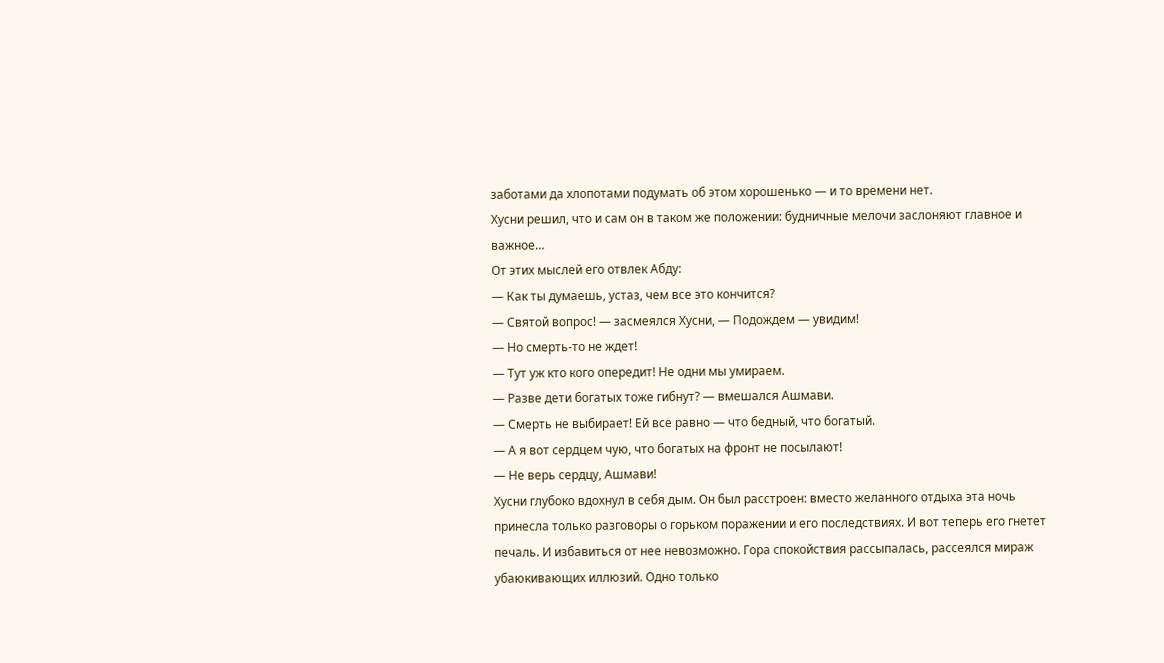заботами да хлопотами подумать об этом хорошенько — и то времени нет.
Хусни решил, что и сам он в таком же положении: будничные мелочи заслоняют главное и важное…
От этих мыслей его отвлек Абду:
— Как ты думаешь, устаз, чем все это кончится?
— Святой вопрос! — засмеялся Хусни, — Подождем — увидим!
— Но смерть-то не ждет!
— Тут уж кто кого опередит! Не одни мы умираем.
— Разве дети богатых тоже гибнут? — вмешался Ашмави.
— Смерть не выбирает! Ей все равно — что бедный, что богатый.
— А я вот сердцем чую, что богатых на фронт не посылают!
— Не верь сердцу, Ашмави!
Хусни глубоко вдохнул в себя дым. Он был расстроен: вместо желанного отдыха эта ночь принесла только разговоры о горьком поражении и его последствиях. И вот теперь его гнетет печаль. И избавиться от нее невозможно. Гора спокойствия рассыпалась, рассеялся мираж убаюкивающих иллюзий. Одно только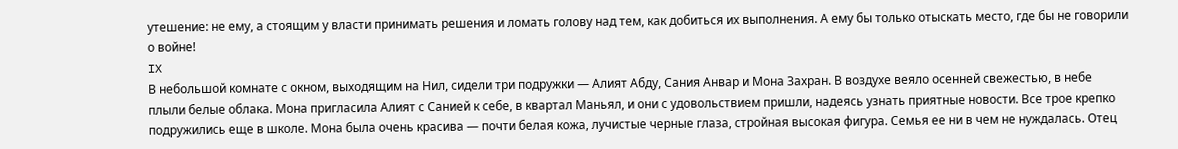утешение: не ему, а стоящим у власти принимать решения и ломать голову над тем, как добиться их выполнения. А ему бы только отыскать место, где бы не говорили о войне!
IX
В небольшой комнате с окном, выходящим на Нил, сидели три подружки — Алият Абду, Сания Анвар и Мона Захран. В воздухе веяло осенней свежестью, в небе плыли белые облака. Мона пригласила Алият с Санией к себе, в квартал Маньял, и они с удовольствием пришли, надеясь узнать приятные новости. Все трое крепко подружились еще в школе. Мона была очень красива — почти белая кожа, лучистые черные глаза, стройная высокая фигура. Семья ее ни в чем не нуждалась. Отец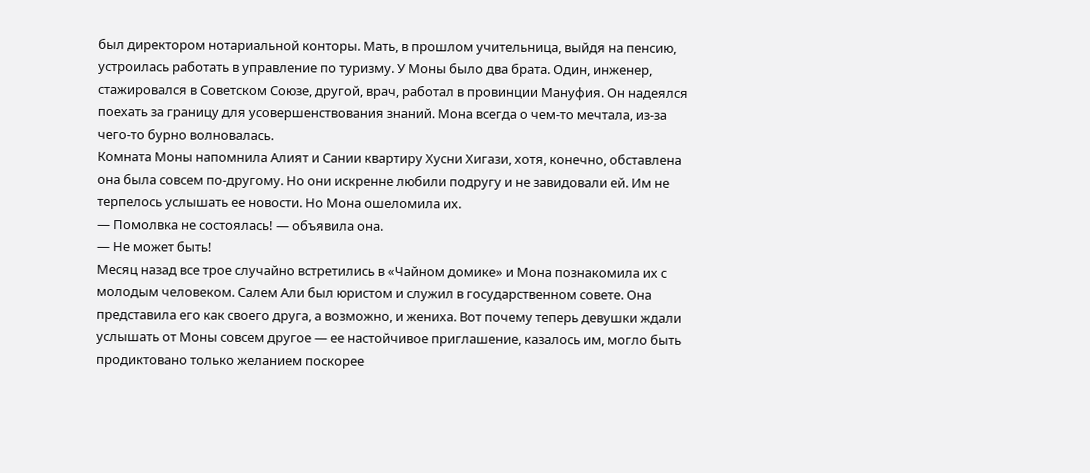был директором нотариальной конторы. Мать, в прошлом учительница, выйдя на пенсию, устроилась работать в управление по туризму. У Моны было два брата. Один, инженер, стажировался в Советском Союзе, другой, врач, работал в провинции Мануфия. Он надеялся поехать за границу для усовершенствования знаний. Мона всегда о чем-то мечтала, из-за чего-то бурно волновалась.
Комната Моны напомнила Алият и Сании квартиру Хусни Хигази, хотя, конечно, обставлена она была совсем по-другому. Но они искренне любили подругу и не завидовали ей. Им не терпелось услышать ее новости. Но Мона ошеломила их.
— Помолвка не состоялась! — объявила она.
— Не может быть!
Месяц назад все трое случайно встретились в «Чайном домике» и Мона познакомила их с молодым человеком. Салем Али был юристом и служил в государственном совете. Она представила его как своего друга, а возможно, и жениха. Вот почему теперь девушки ждали услышать от Моны совсем другое — ее настойчивое приглашение, казалось им, могло быть продиктовано только желанием поскорее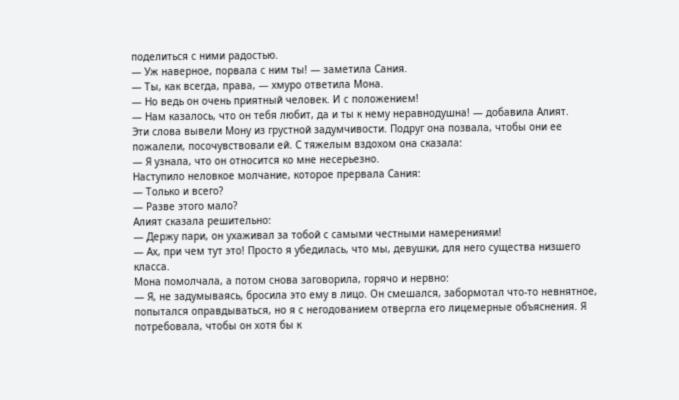поделиться с ними радостью.
— Уж наверное, порвала с ним ты! — заметила Сания.
— Ты, как всегда, права, — хмуро ответила Мона.
— Но ведь он очень приятный человек. И с положением!
— Нам казалось, что он тебя любит, да и ты к нему неравнодушна! — добавила Алият.
Эти слова вывели Мону из грустной задумчивости. Подруг она позвала, чтобы они ее пожалели, посочувствовали ей. С тяжелым вздохом она сказала:
— Я узнала, что он относится ко мне несерьезно.
Наступило неловкое молчание, которое прервала Сания:
— Только и всего?
— Разве этого мало?
Алият сказала решительно:
— Держу пари, он ухаживал за тобой с самыми честными намерениями!
— Ах, при чем тут это! Просто я убедилась, что мы, девушки, для него существа низшего класса.
Мона помолчала, а потом снова заговорила, горячо и нервно:
— Я, не задумываясь, бросила это ему в лицо. Он смешался, забормотал что-то невнятное, попытался оправдываться, но я с негодованием отвергла его лицемерные объяснения. Я потребовала, чтобы он хотя бы к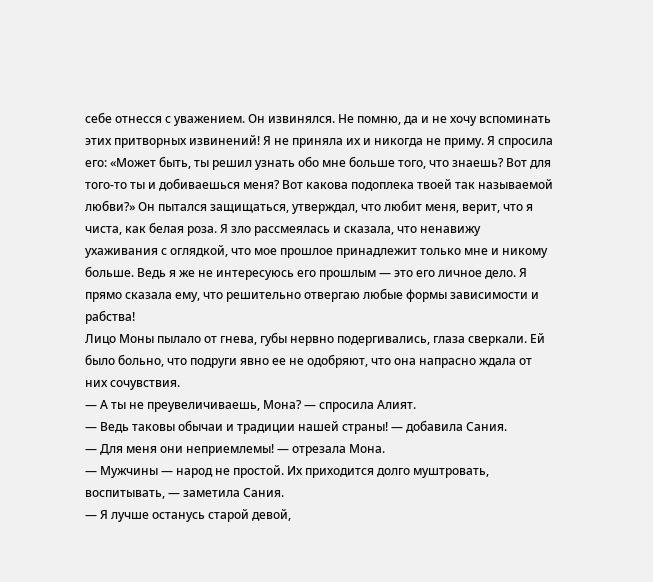себе отнесся с уважением. Он извинялся. Не помню, да и не хочу вспоминать этих притворных извинений! Я не приняла их и никогда не приму. Я спросила его: «Может быть, ты решил узнать обо мне больше того, что знаешь? Вот для того-то ты и добиваешься меня? Вот какова подоплека твоей так называемой любви?» Он пытался защищаться, утверждал, что любит меня, верит, что я чиста, как белая роза. Я зло рассмеялась и сказала, что ненавижу ухаживания с оглядкой, что мое прошлое принадлежит только мне и никому больше. Ведь я же не интересуюсь его прошлым — это его личное дело. Я прямо сказала ему, что решительно отвергаю любые формы зависимости и рабства!
Лицо Моны пылало от гнева, губы нервно подергивались, глаза сверкали. Ей было больно, что подруги явно ее не одобряют, что она напрасно ждала от них сочувствия.
— А ты не преувеличиваешь, Мона? — спросила Алият.
— Ведь таковы обычаи и традиции нашей страны! — добавила Сания.
— Для меня они неприемлемы! — отрезала Мона.
— Мужчины — народ не простой. Их приходится долго муштровать, воспитывать, — заметила Сания.
— Я лучше останусь старой девой,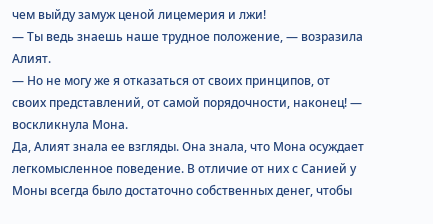чем выйду замуж ценой лицемерия и лжи!
— Ты ведь знаешь наше трудное положение, — возразила Алият.
— Но не могу же я отказаться от своих принципов, от своих представлений, от самой порядочности, наконец! — воскликнула Мона.
Да, Алият знала ее взгляды. Она знала, что Мона осуждает легкомысленное поведение. В отличие от них с Санией у Моны всегда было достаточно собственных денег, чтобы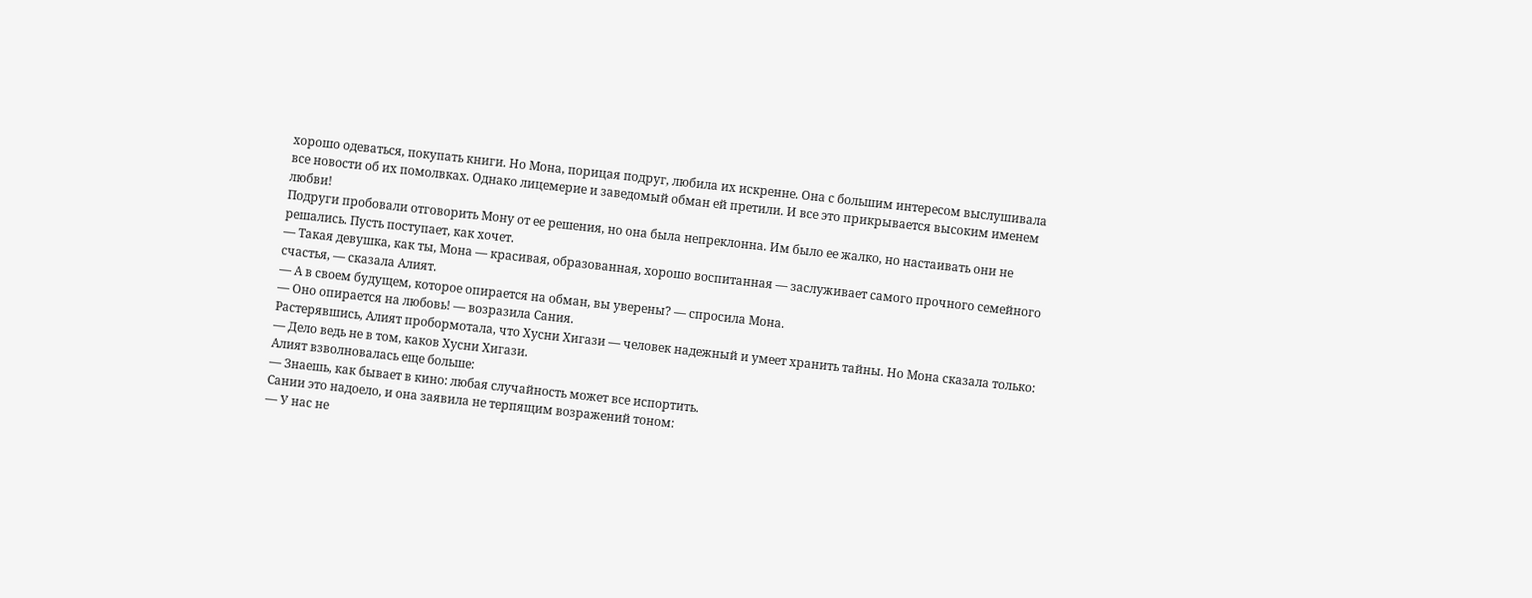хорошо одеваться, покупать книги. Но Мона, порицая подруг, любила их искренне. Она с большим интересом выслушивала все новости об их помолвках. Однако лицемерие и заведомый обман ей претили. И все это прикрывается высоким именем любви!
Подруги пробовали отговорить Мону от ее решения, но она была непреклонна. Им было ее жалко, но настаивать они не решались. Пусть поступает, как хочет.
— Такая девушка, как ты, Мона — красивая, образованная, хорошо воспитанная — заслуживает самого прочного семейного счастья, — сказала Алият.
— А в своем будущем, которое опирается на обман, вы уверены? — спросила Мона.
— Оно опирается на любовь! — возразила Сания.
Растерявшись, Алият пробормотала, что Хусни Хигази — человек надежный и умеет хранить тайны. Но Мона сказала только:
— Дело ведь не в том, каков Хусни Хигази.
Алият взволновалась еще больше:
— Знаешь, как бывает в кино: любая случайность может все испортить.
Сании это надоело, и она заявила не терпящим возражений тоном:
— У нас не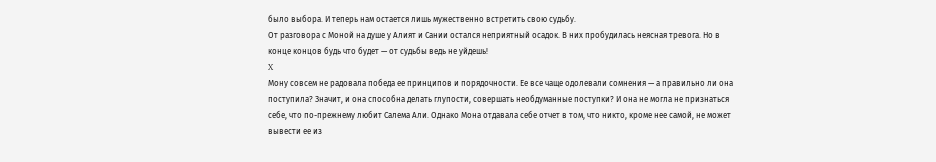было выбора. И теперь нам остается лишь мужественно встретить свою судьбу.
От разговора с Моной на душе у Алият и Сании остался неприятный осадок. В них пробудилась неясная тревога. Но в конце концов будь что будет — от судьбы ведь не уйдешь!
X
Мону совсем не радовала победа ее принципов и порядочности. Ее все чаще одолевали сомнения — а правильно ли она поступила? Значит, и она способна делать глупости, совершать необдуманные поступки? И она не могла не признаться себе, что по-прежнему любит Салема Али. Однако Мона отдавала себе отчет в том, что никто, кроме нее самой, не может вывести ее из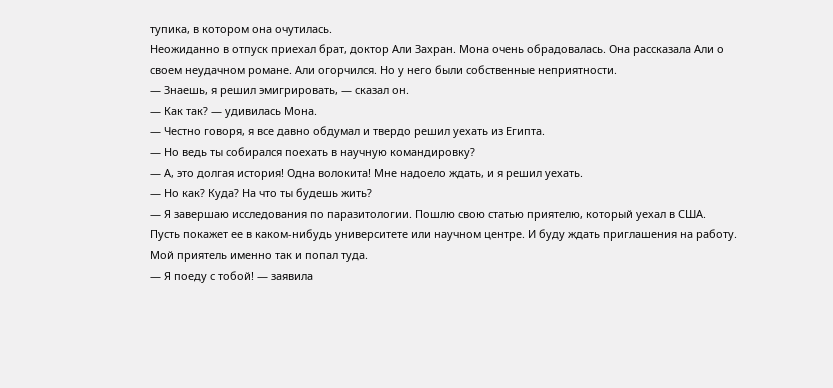тупика, в котором она очутилась.
Неожиданно в отпуск приехал брат, доктор Али Захран. Мона очень обрадовалась. Она рассказала Али о своем неудачном романе. Али огорчился. Но у него были собственные неприятности.
— Знаешь, я решил эмигрировать, — сказал он.
— Как так? — удивилась Мона.
— Честно говоря, я все давно обдумал и твердо решил уехать из Египта.
— Но ведь ты собирался поехать в научную командировку?
— А, это долгая история! Одна волокита! Мне надоело ждать, и я решил уехать.
— Но как? Куда? На что ты будешь жить?
— Я завершаю исследования по паразитологии. Пошлю свою статью приятелю, который уехал в США. Пусть покажет ее в каком-нибудь университете или научном центре. И буду ждать приглашения на работу. Мой приятель именно так и попал туда.
— Я поеду с тобой! — заявила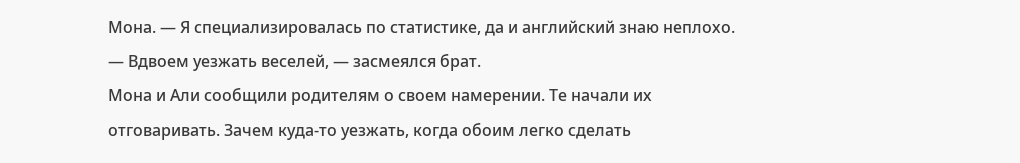Мона. — Я специализировалась по статистике, да и английский знаю неплохо.
— Вдвоем уезжать веселей, — засмеялся брат.
Мона и Али сообщили родителям о своем намерении. Те начали их отговаривать. Зачем куда-то уезжать, когда обоим легко сделать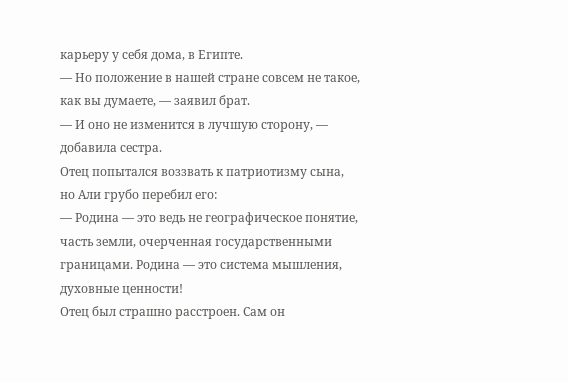карьеру у себя дома, в Египте.
— Но положение в нашей стране совсем не такое, как вы думаете, — заявил брат.
— И оно не изменится в лучшую сторону, — добавила сестра.
Отец попытался воззвать к патриотизму сына, но Али грубо перебил его:
— Родина — это ведь не географическое понятие, часть земли, очерченная государственными границами. Родина — это система мышления, духовные ценности!
Отец был страшно расстроен. Сам он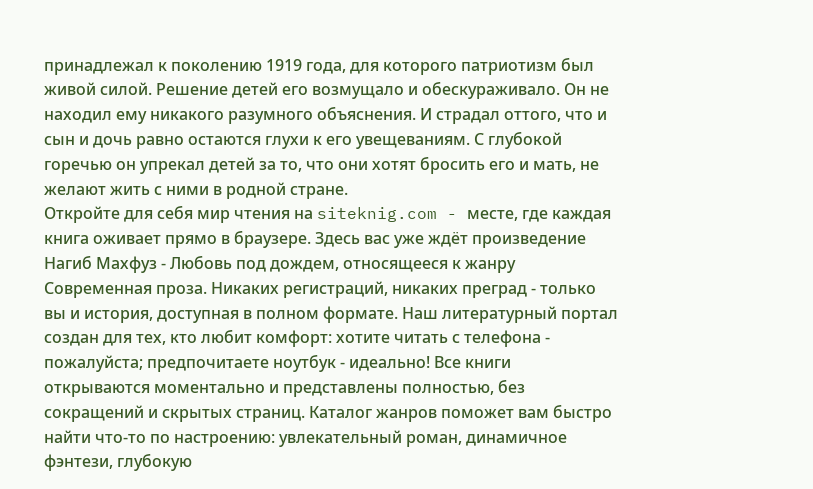принадлежал к поколению 1919 года, для которого патриотизм был живой силой. Решение детей его возмущало и обескураживало. Он не находил ему никакого разумного объяснения. И страдал оттого, что и сын и дочь равно остаются глухи к его увещеваниям. С глубокой горечью он упрекал детей за то, что они хотят бросить его и мать, не желают жить с ними в родной стране.
Откройте для себя мир чтения на siteknig.com - месте, где каждая книга оживает прямо в браузере. Здесь вас уже ждёт произведение Нагиб Махфуз - Любовь под дождем, относящееся к жанру Современная проза. Никаких регистраций, никаких преград - только вы и история, доступная в полном формате. Наш литературный портал создан для тех, кто любит комфорт: хотите читать с телефона - пожалуйста; предпочитаете ноутбук - идеально! Все книги открываются моментально и представлены полностью, без сокращений и скрытых страниц. Каталог жанров поможет вам быстро найти что-то по настроению: увлекательный роман, динамичное фэнтези, глубокую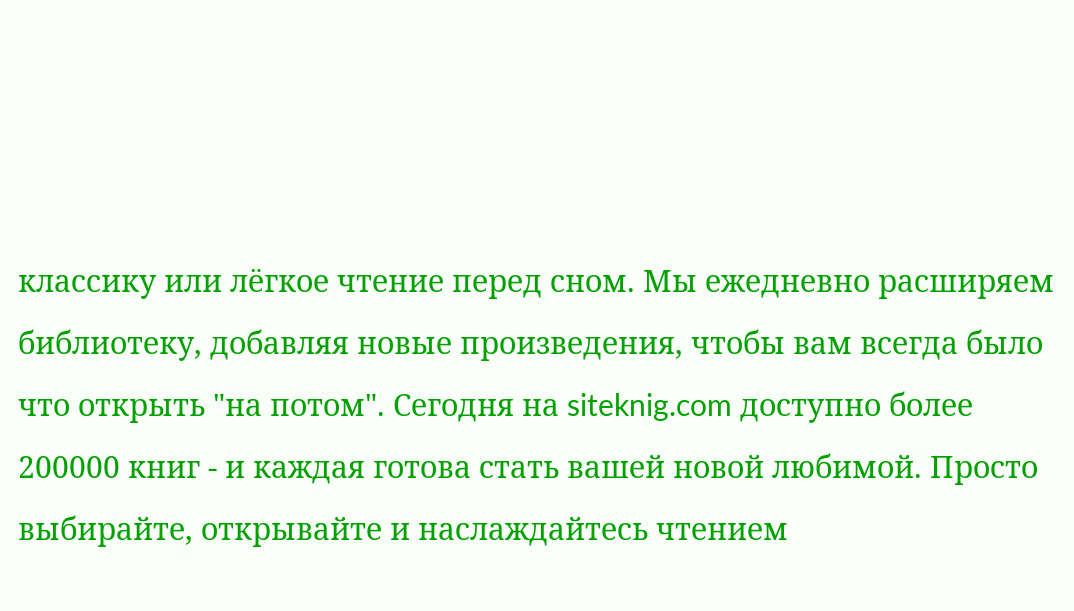классику или лёгкое чтение перед сном. Мы ежедневно расширяем библиотеку, добавляя новые произведения, чтобы вам всегда было что открыть "на потом". Сегодня на siteknig.com доступно более 200000 книг - и каждая готова стать вашей новой любимой. Просто выбирайте, открывайте и наслаждайтесь чтением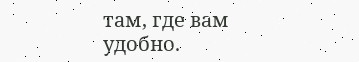там, где вам удобно.